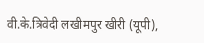वी.के.त्रिवेदी लखीमपुर खीरी (यूपी),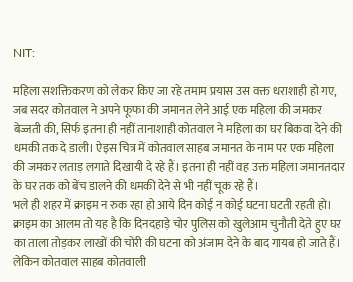NIT:

महिला सशक्तिकरण को लेकर किए जा रहे तमाम प्रयास उस वक्त धराशाही हो गए, जब सदर कोतवाल ने अपने फूफा की जमानत लेने आई एक महिला की जमकर बेज्जती की, सिर्फ इतना ही नहीं तानाशाही कोतवाल ने महिला का घर बिकवा देने की धमकी तक दे डाली। ऐइस चित्र में कोतवाल साहब जमानत के नाम पर एक महिला की जमकर लताड़ लगाते दिखायी दे रहे हैं। इतना ही नहीं वह उक्त महिला जमानतदार के घर तक को बेंच डालने की धमकी देने से भी नहीं चूक रहे हैं।
भले ही शहर में क्राइम न रुक रहा हो आये दिन कोई न कोई घटना घटती रहती हो। क्राइम का आलम तो यह है कि दिनदहाड़े चोर पुलिस को खुलेआम चुनौती देते हुए घर का ताला तोड़कर लाखों की चोरी की घटना को अंजाम देने के बाद गायब हो जाते हैं। लेकिन कोतवाल साहब कोतवाली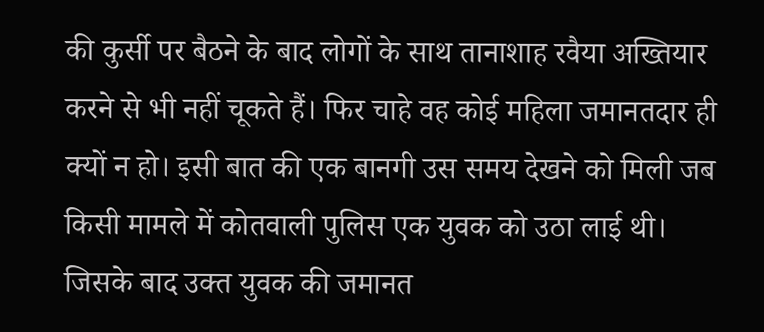की कुर्सी पर बैठने के बाद लोगों के साथ तानाशाह रवैया अख्तियार करने से भी नहीं चूकते हैं। फिर चाहे वह कोई महिला जमानतदार ही क्यों न हो। इसी बात की एक बानगी उस समय देखने को मिली जब किसी मामले में कोतवाली पुलिस एक युवक को उठा लाई थी। जिसके बाद उक्त युवक की जमानत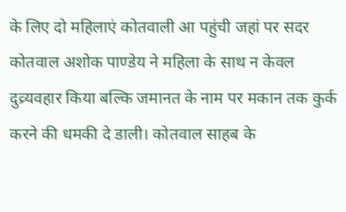के लिए दो महिलाएं कोतवाली आ पहुंची जहां पर सदर कोतवाल अशोक पाण्डेय ने महिला के साथ न केवल दुव्र्यवहार किया बल्कि जमानत के नाम पर मकान तक कुर्क करने की धमकी दे डाली। कोतवाल साहब के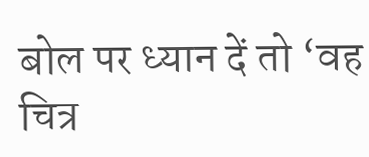बोल पर ध्यान दें तो ‘वह चित्र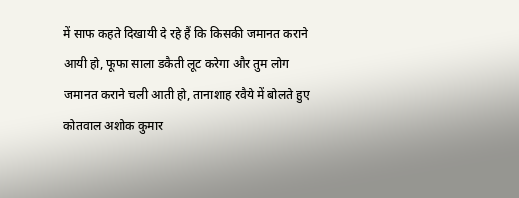में साफ कहते दिखायी दे रहे हैं कि किसकी जमानत कराने आयी हो, फूफा साला डकैती लूट करेगा और तुम लोग जमानत कराने चली आती हो, तानाशाह रवैये में बोलते हुए कोतवाल अशोक कुमार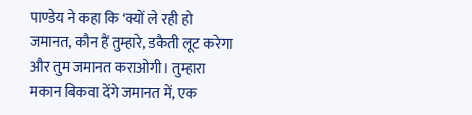पाण्डेय ने कहा कि ‘क्यों ले रही हो जमानत, कौन हैं तुम्हारे, डकैती लूट करेगा और तुम जमानत कराओगी। तुम्हारा मकान बिकवा देंगे जमानत में, एक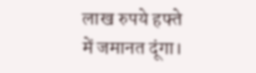लाख रुपये हफ्ते में जमानत दूंगा।